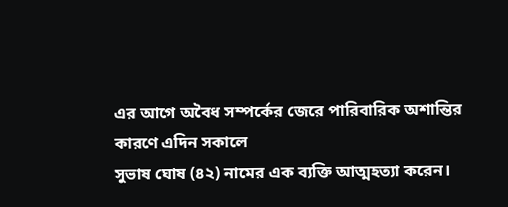এর আগে অবৈধ সম্পর্কের জেরে পারিবারিক অশান্তির কারণে এদিন সকালে
সুভাষ ঘোষ (৪২) নামের এক ব্যক্তি আত্মহত্যা করেন।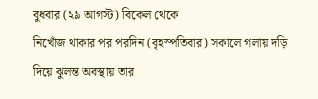বুধবার (২৯ আগস্ট) বিকেল থেকে
নিখোঁজ থাকার পর পরদিন (বৃহস্পতিবার) সকালে গলায় দড়ি দিয়ে ঝুলন্ত অবস্থায় তার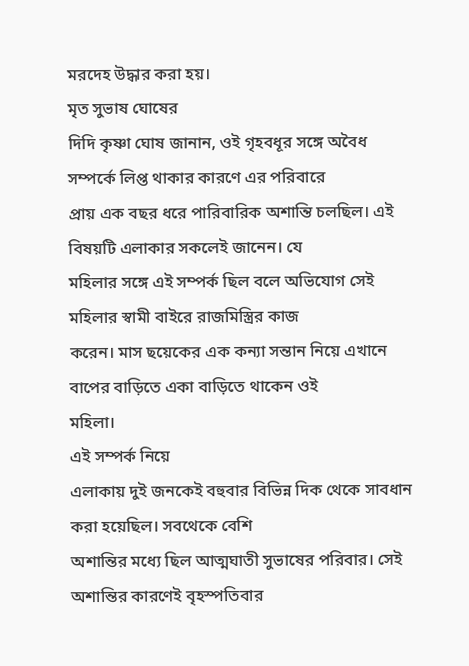মরদেহ উদ্ধার করা হয়।
মৃত সুভাষ ঘোষের
দিদি কৃষ্ণা ঘোষ জানান, ওই গৃহবধূর সঙ্গে অবৈধ সম্পর্কে লিপ্ত থাকার কারণে এর পরিবারে
প্রায় এক বছর ধরে পারিবারিক অশান্তি চলছিল। এই বিষয়টি এলাকার সকলেই জানেন। যে
মহিলার সঙ্গে এই সম্পর্ক ছিল বলে অভিযোগ সেই মহিলার স্বামী বাইরে রাজমিস্ত্রির কাজ
করেন। মাস ছয়েকের এক কন্যা সন্তান নিয়ে এখানে বাপের বাড়িতে একা বাড়িতে থাকেন ওই
মহিলা।
এই সম্পর্ক নিয়ে
এলাকায় দুই জনকেই বহুবার বিভিন্ন দিক থেকে সাবধান করা হয়েছিল। সবথেকে বেশি
অশান্তির মধ্যে ছিল আত্মঘাতী সুভাষের পরিবার। সেই অশান্তির কারণেই বৃহস্পতিবার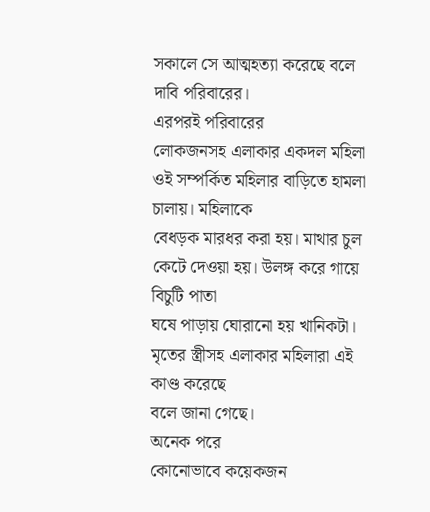সকালে সে আত্মহত্যা করেছে বলে দাবি পরিবারের।
এরপরই পরিবারের
লোকজনসহ এলাকার একদল মহিলা ওই সম্পর্কিত মহিলার বাড়িতে হামলা চালায়। মহিলাকে
বেধড়ক মারধর করা হয়। মাথার চুল কেটে দেওয়া হয়। উলঙ্গ করে গায়ে বিচুটি পাতা
ঘষে পাড়ায় ঘোরানো হয় খানিকটা। মৃতের স্ত্রীসহ এলাকার মহিলারা এই কাণ্ড করেছে
বলে জানা গেছে।
অনেক পরে
কোনোভাবে কয়েকজন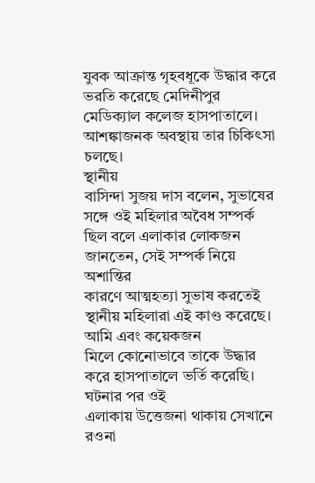যুবক আক্রান্ত গৃহবধূকে উদ্ধার করে ভরতি করেছে মেদিনীপুর
মেডিক্যাল কলেজ হাসপাতালে। আশঙ্কাজনক অবস্থায় তার চিকিৎসা চলছে।
স্থানীয়
বাসিন্দা সুজয় দাস বলেন, সুভাষের সঙ্গে ওই মহিলার অবৈধ সম্পর্ক ছিল বলে এলাকার লোকজন জানতেন, সেই সম্পর্ক নিয়ে অশান্তির
কারণে আত্মহত্যা সুভাষ করতেই স্থানীয় মহিলারা এই কাণ্ড করেছে। আমি এবং কয়েকজন
মিলে কোনোভাবে তাকে উদ্ধার করে হাসপাতালে ভর্তি করেছি।
ঘটনার পর ওই
এলাকায় উত্তেজনা থাকায় সেখানে রওনা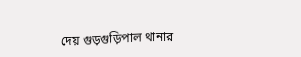দেয় গুড়গুড়িপাল থানার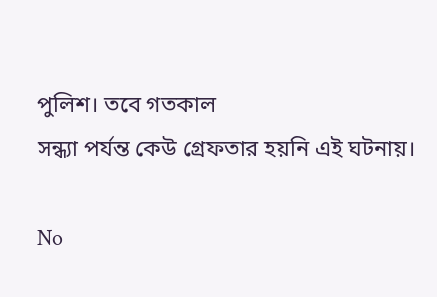পুলিশ। তবে গতকাল
সন্ধ্যা পর্যন্ত কেউ গ্রেফতার হয়নি এই ঘটনায়।

No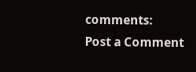comments:
Post a Comment